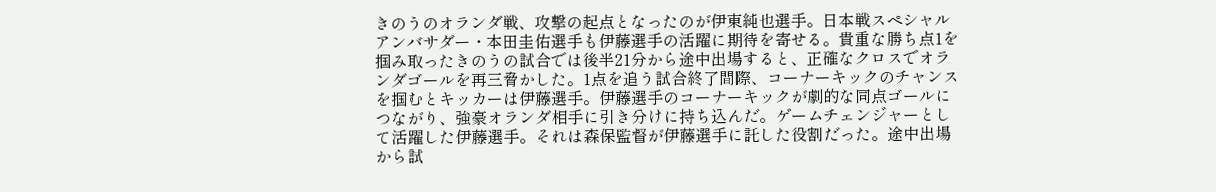きのうのオランダ戦、攻撃の起点となったのが伊東純也選手。日本戦スペシャルアンバサダー・本田圭佑選手も伊藤選手の活躍に期待を寄せる。貴重な勝ち点1を掴み取ったきのうの試合では後半21分から途中出場すると、正確なクロスでオランダゴールを再三脅かした。1点を追う試合終了間際、コーナーキックのチャンスを掴むとキッカーは伊藤選手。伊藤選手のコーナーキックが劇的な同点ゴールにつながり、強豪オランダ相手に引き分けに持ち込んだ。ゲームチェンジャーとして活躍した伊藤選手。それは森保監督が伊藤選手に託した役割だった。途中出場から試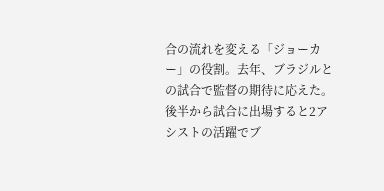合の流れを変える「ジョーカー」の役割。去年、ブラジルとの試合で監督の期待に応えた。後半から試合に出場すると2アシストの活躍でブ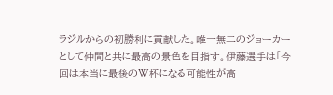ラジルからの初勝利に貢献した。唯一無二のジョーカーとして仲間と共に最高の景色を目指す。伊藤選手は「今回は本当に最後のW杯になる可能性が高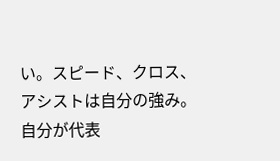い。スピード、クロス、アシストは自分の強み。自分が代表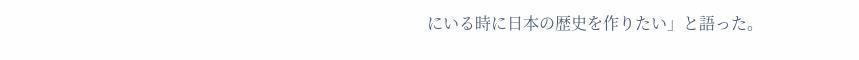にいる時に日本の歴史を作りたい」と語った。